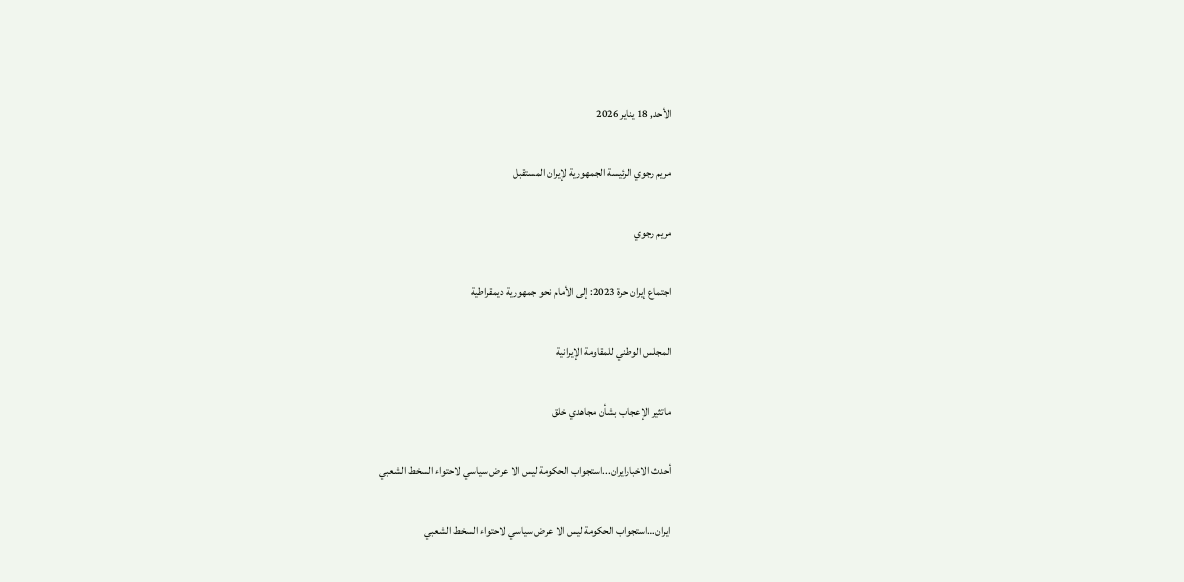الأحد, 18 يناير 2026

مريم رجوي الرئيسة الجمهورية لإيران المستقبل

مريم رجوي

اجتماع إيران حرة 2023: إلى الأمام نحو جمهورية ديمقراطية

المجلس الوطني للمقاومة الإيرانية

ماتثير الإعجاب بشأن مجاهدي خلق

أحدث الاخبارایران...استجواب الحكومة لیس الا عرض سياسي لاحتواء السخط الشعبي

ایران…استجواب الحكومة لیس الا عرض سياسي لاحتواء السخط الشعبي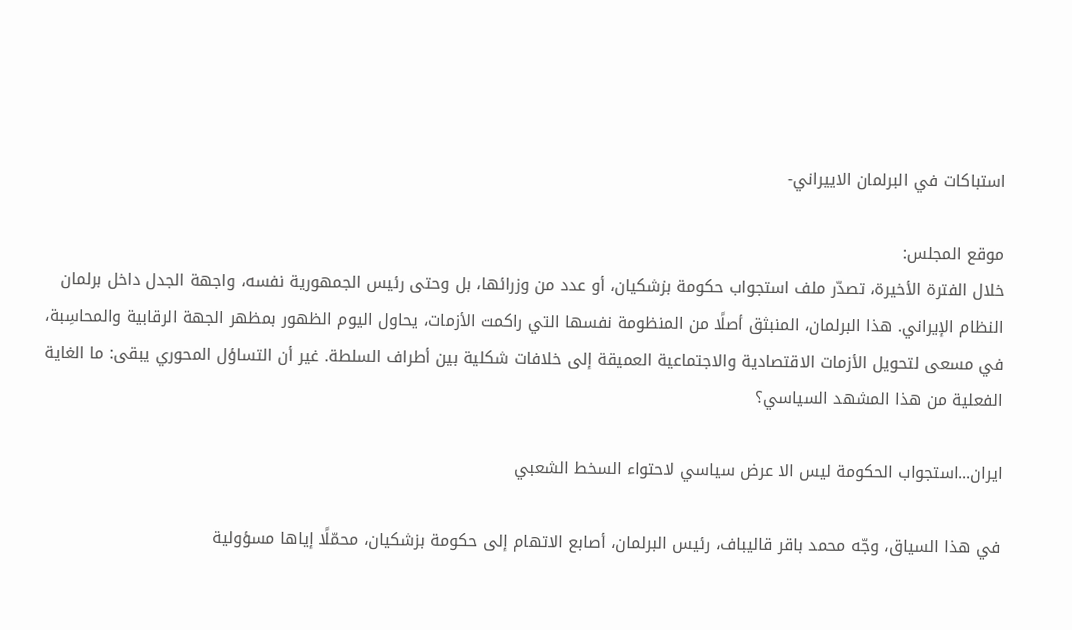استباکات في البرلمان الاییراني-

موقع المجلس:
خلال الفترة الأخيرة، تصدّر ملف استجواب حكومة بزشكيان، أو عدد من وزرائها، بل وحتى رئيس الجمهورية نفسه، واجهة الجدل داخل برلمان النظام الإيراني. هذا البرلمان، المنبثق أصلًا من المنظومة نفسها التي راكمت الأزمات، يحاول اليوم الظهور بمظهر الجهة الرقابية والمحاسِبة، في مسعى لتحويل الأزمات الاقتصادية والاجتماعية العميقة إلى خلافات شكلية بين أطراف السلطة. غير أن التساؤل المحوري يبقى: ما الغاية الفعلية من هذا المشهد السياسي؟

ایران...استجواب الحكومة لیس الا عرض سياسي لاحتواء السخط الشعبي

في هذا السياق، وجّه محمد باقر قاليباف، رئيس البرلمان، أصابع الاتهام إلى حكومة بزشكيان، محمّلًا إياها مسؤولية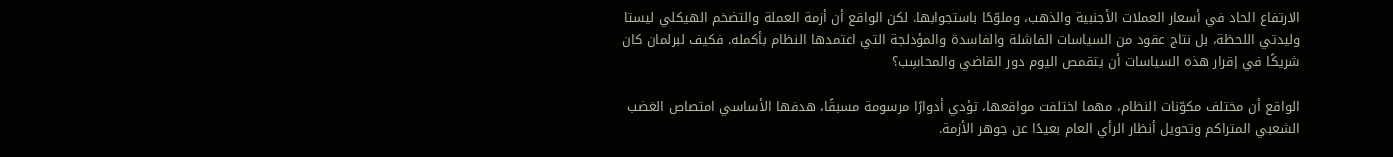الارتفاع الحاد في أسعار العملات الأجنبية والذهب، وملوّحًا باستجوابها. لكن الواقع أن أزمة العملة والتضخم الهيكلي ليستا وليدتي اللحظة، بل نتاج عقود من السياسات الفاشلة والفاسدة والمؤدلجة التي اعتمدها النظام بأكمله. فكيف لبرلمان كان شريكًا في إقرار هذه السياسات أن يتقمص اليوم دور القاضي والمحاسِب؟

الواقع أن مختلف مكوّنات النظام، مهما اختلفت مواقعها، تؤدي أدوارًا مرسومة مسبقًا، هدفها الأساسي امتصاص الغضب الشعبي المتراكم وتحويل أنظار الرأي العام بعيدًا عن جوهر الأزمة.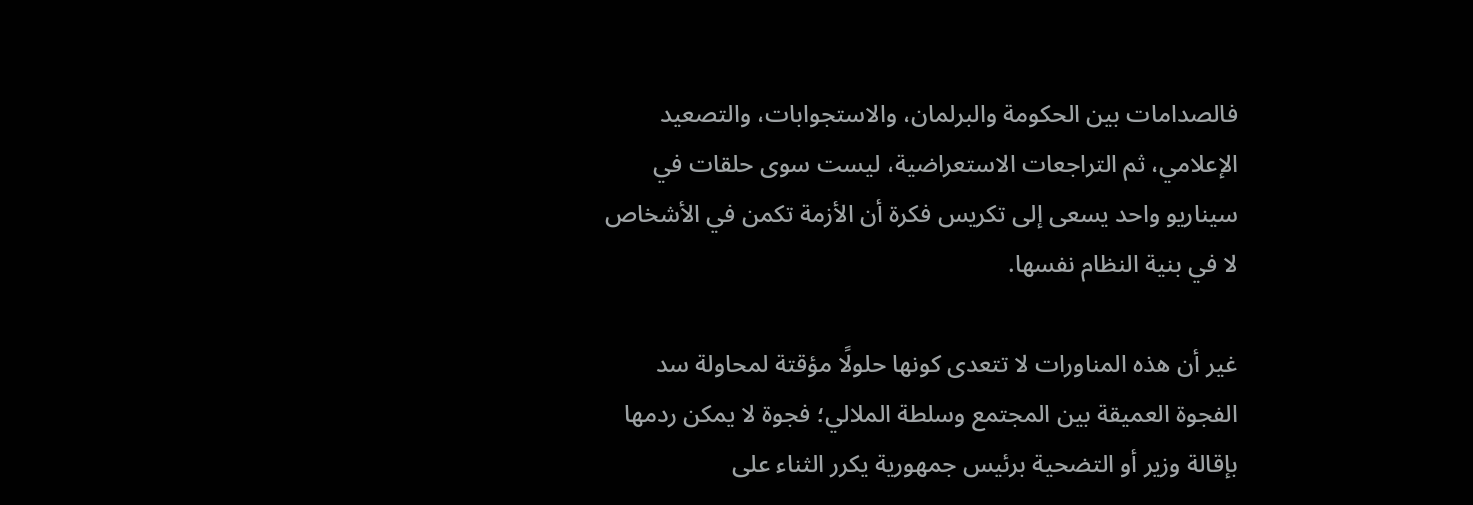فالصدامات بين الحكومة والبرلمان، والاستجوابات، والتصعيد الإعلامي، ثم التراجعات الاستعراضية، ليست سوى حلقات في سيناريو واحد يسعى إلى تكريس فكرة أن الأزمة تكمن في الأشخاص لا في بنية النظام نفسها.

غير أن هذه المناورات لا تتعدى كونها حلولًا مؤقتة لمحاولة سد الفجوة العميقة بين المجتمع وسلطة الملالي؛ فجوة لا يمكن ردمها بإقالة وزير أو التضحية برئيس جمهورية يكرر الثناء على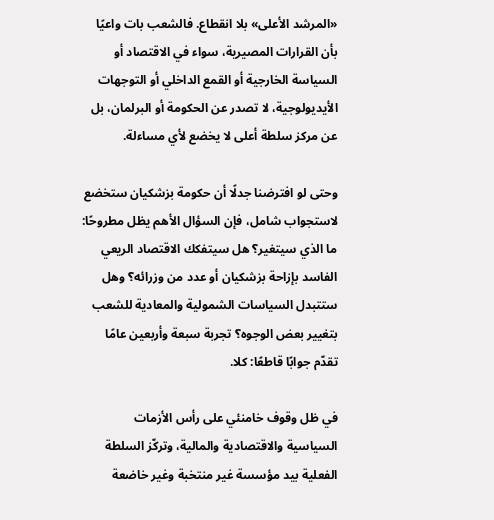«المرشد الأعلى» بلا انقطاع. فالشعب بات واعيًا بأن القرارات المصيرية، سواء في الاقتصاد أو السياسة الخارجية أو القمع الداخلي أو التوجهات الأيديولوجية، لا تصدر عن الحكومة أو البرلمان، بل عن مركز سلطة أعلى لا يخضع لأي مساءلة.

وحتى لو افترضنا جدلًا أن حكومة بزشكيان ستخضع لاستجواب شامل، فإن السؤال الأهم يظل مطروحًا: ما الذي سيتغير؟ هل سيتفكك الاقتصاد الريعي الفاسد بإزاحة بزشكيان أو عدد من وزرائه؟ وهل ستتبدل السياسات الشمولية والمعادية للشعب بتغيير بعض الوجوه؟ تجربة سبعة وأربعين عامًا تقدّم جوابًا قاطعًا: كلا.

في ظل وقوف خامنئي على رأس الأزمات السياسية والاقتصادية والمالية، وتركّز السلطة الفعلية بيد مؤسسة غير منتخبة وغير خاضعة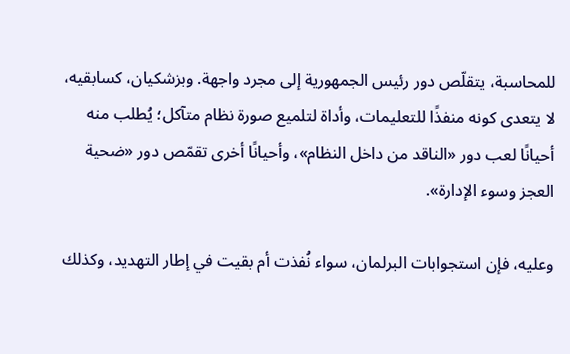للمحاسبة، يتقلّص دور رئيس الجمهورية إلى مجرد واجهة. وبزشكيان، كسابقيه، لا يتعدى كونه منفذًا للتعليمات، وأداة لتلميع صورة نظام متآكل؛ يُطلب منه أحيانًا لعب دور «الناقد من داخل النظام»، وأحيانًا أخرى تقمّص دور «ضحية العجز وسوء الإدارة».

وعليه، فإن استجوابات البرلمان، سواء نُفذت أم بقيت في إطار التهديد، وكذلك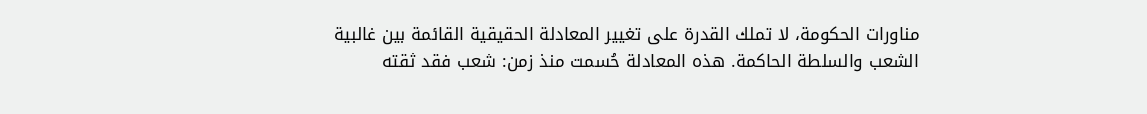مناورات الحكومة، لا تملك القدرة على تغيير المعادلة الحقيقية القائمة بين غالبية الشعب والسلطة الحاكمة. هذه المعادلة حُسمت منذ زمن: شعب فقد ثقته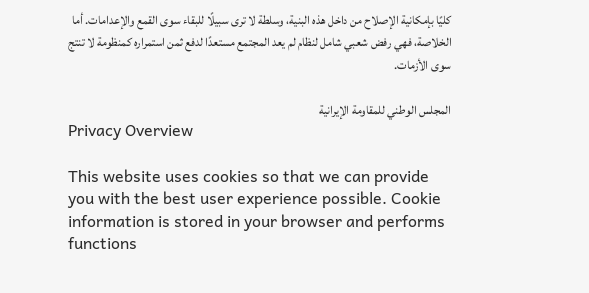كليًا بإمكانية الإصلاح من داخل هذه البنية، وسلطة لا ترى سبيلًا للبقاء سوى القمع والإعدامات. أما الخلاصة، فهي رفض شعبي شامل لنظام لم يعد المجتمع مستعدًا لدفع ثمن استمراره كمنظومة لا تنتج سوى الأزمات.

المجلس الوطني للمقاومة الإيرانية
Privacy Overview

This website uses cookies so that we can provide you with the best user experience possible. Cookie information is stored in your browser and performs functions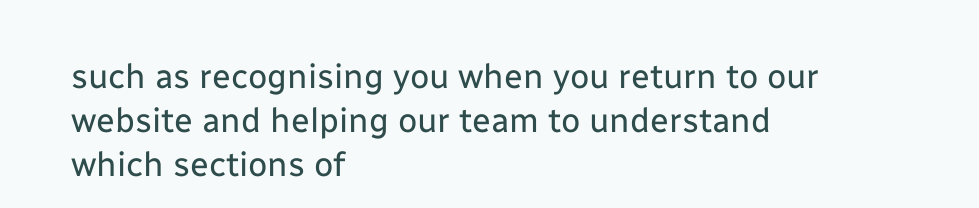such as recognising you when you return to our website and helping our team to understand which sections of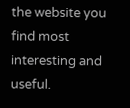the website you find most interesting and useful.